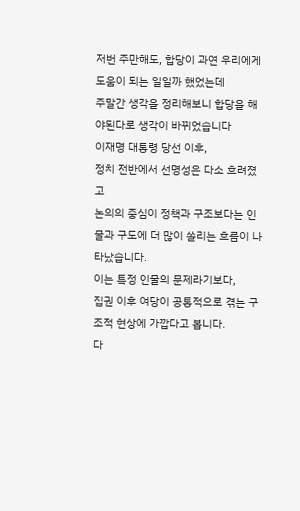저번 주만해도, 합당이 과연 우리에게 도움이 되는 일일까 했었는데
주말간 생각을 정리해보니 합당을 해야된다로 생각이 바뀌었습니다
이재명 대통령 당선 이후,
정치 전반에서 선명성은 다소 흐려졌고
논의의 중심이 정책과 구조보다는 인물과 구도에 더 많이 쏠리는 흐름이 나타났습니다.
이는 특정 인물의 문제라기보다,
집권 이후 여당이 공통적으로 겪는 구조적 현상에 가깝다고 봅니다.
다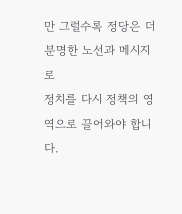만 그럴수록 정당은 더 분명한 노선과 메시지로
정치를 다시 정책의 영역으로 끌어와야 합니다.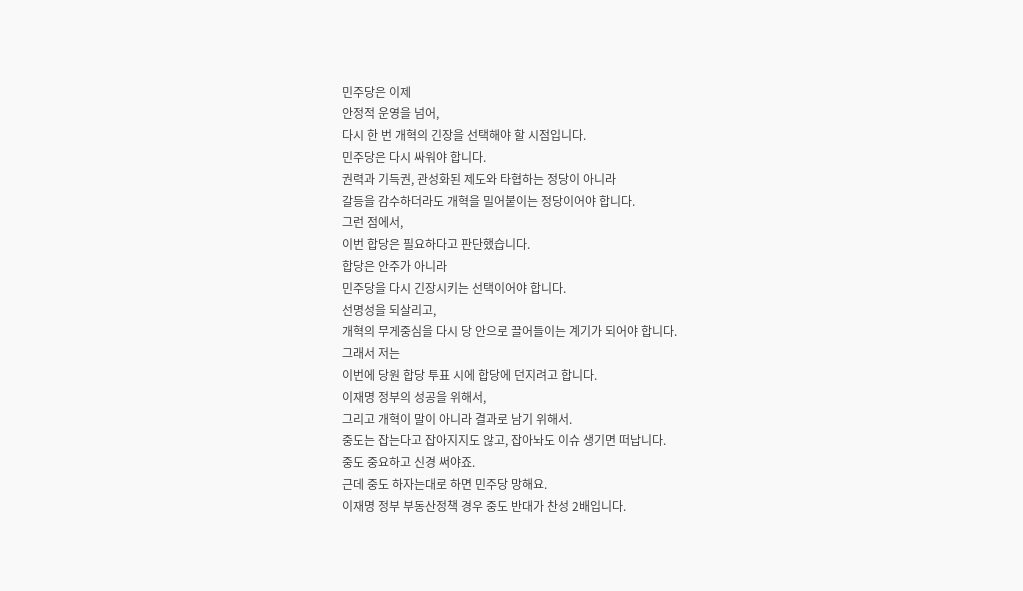민주당은 이제
안정적 운영을 넘어,
다시 한 번 개혁의 긴장을 선택해야 할 시점입니다.
민주당은 다시 싸워야 합니다.
권력과 기득권, 관성화된 제도와 타협하는 정당이 아니라
갈등을 감수하더라도 개혁을 밀어붙이는 정당이어야 합니다.
그런 점에서,
이번 합당은 필요하다고 판단했습니다.
합당은 안주가 아니라
민주당을 다시 긴장시키는 선택이어야 합니다.
선명성을 되살리고,
개혁의 무게중심을 다시 당 안으로 끌어들이는 계기가 되어야 합니다.
그래서 저는
이번에 당원 합당 투표 시에 합당에 던지려고 합니다.
이재명 정부의 성공을 위해서,
그리고 개혁이 말이 아니라 결과로 남기 위해서.
중도는 잡는다고 잡아지지도 않고, 잡아놔도 이슈 생기면 떠납니다.
중도 중요하고 신경 써야죠.
근데 중도 하자는대로 하면 민주당 망해요.
이재명 정부 부동산정책 경우 중도 반대가 찬성 2배입니다.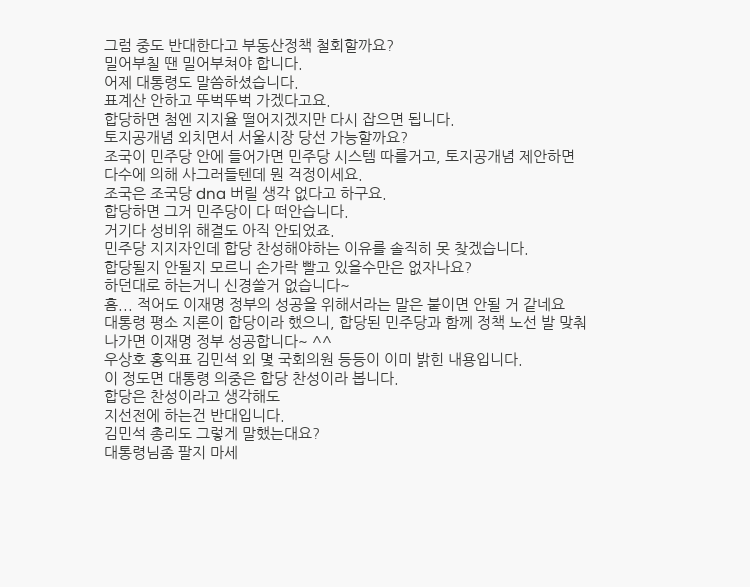그럼 중도 반대한다고 부동산정책 철회할까요?
밀어부칠 땐 밀어부쳐야 합니다.
어제 대통령도 말씀하셨습니다.
표계산 안하고 뚜벅뚜벅 가겠다고요.
합당하면 첨엔 지지율 떨어지겠지만 다시 잡으면 됩니다.
토지공개념 외치면서 서울시장 당선 가능할까요?
조국이 민주당 안에 들어가면 민주당 시스템 따를거고, 토지공개념 제안하면 다수에 의해 사그러들텐데 뭔 걱정이세요.
조국은 조국당 dna 버릴 생각 없다고 하구요.
합당하면 그거 민주당이 다 떠안습니다.
거기다 성비위 해결도 아직 안되었죠.
민주당 지지자인데 합당 찬성해야하는 이유를 솔직히 못 찾겠습니다.
합당될지 안될지 모르니 손가락 빨고 있을수만은 없자나요?
하던대로 하는거니 신경쓸거 없습니다~
흠... 적어도 이재명 정부의 성공을 위해서라는 말은 붙이면 안될 거 같네요
대통령 평소 지론이 합당이라 했으니, 합당된 민주당과 함께 정책 노선 발 맞춰 나가면 이재명 정부 성공합니다~ ^^
우상호 홍익표 김민석 외 몇 국회의원 등등이 이미 밝힌 내용입니다.
이 정도면 대통령 의중은 합당 찬성이라 봅니다.
합당은 찬성이라고 생각해도
지선전에 하는건 반대입니다.
김민석 총리도 그렇게 말했는대요?
대통령님좀 팔지 마세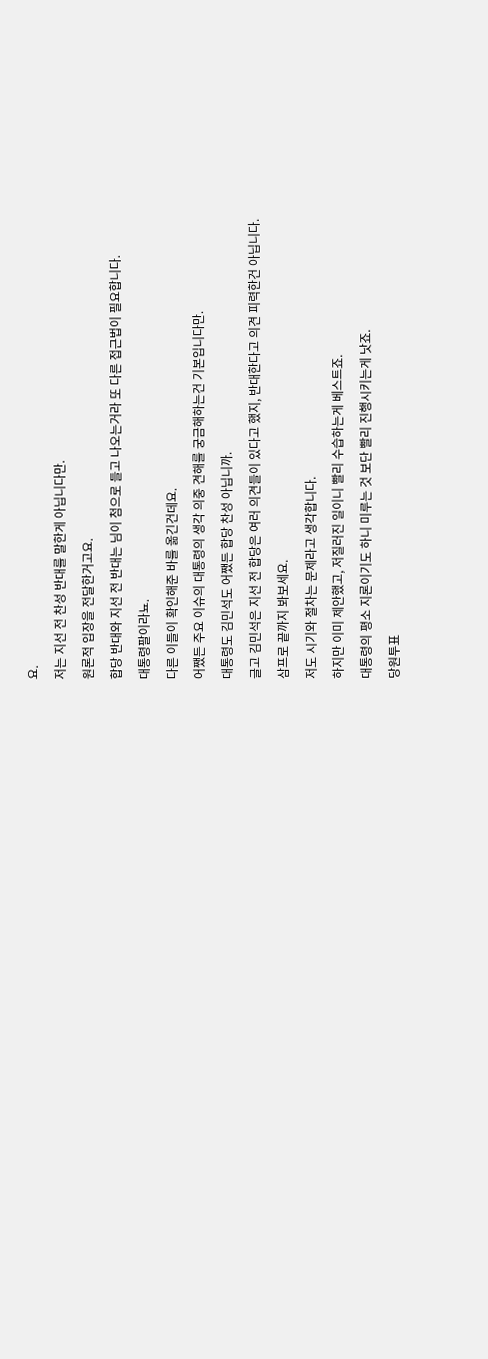요.
저는 지선 전 찬성 반대를 말한게 아닙니다만.
원론적 입장을 전달한거고요.
합당 반대와 지선 전 반대는 님이 첨으로 들고 나오는거라 또 다른 접근법이 필요합니다.
대통령팔이라뇨.
다른 이들이 확인해준 바를 옮긴건데요.
어쨌든 주요 이슈의 대통령의 생각 의중 견해를 궁금해하는건 기본입니다만.
대통령도 김민석도 어쨌든 합당 찬성 아닙니까.
글고 김민석은 지선 전 합당은 여러 의견들이 있다고 했지, 반대한다고 의견 피력한건 아닙니다.
삼프로 끝까지 봐보세요.
저도 시기와 절차는 문제라고 생각합니다.
하지만 이미 제안했고, 저질러진 일이니 빨리 수습하는게 베스트죠.
대통령의 평소 지론이기도 하니 미루는 것 보단 빨리 진행시키는게 낫죠.
당원투표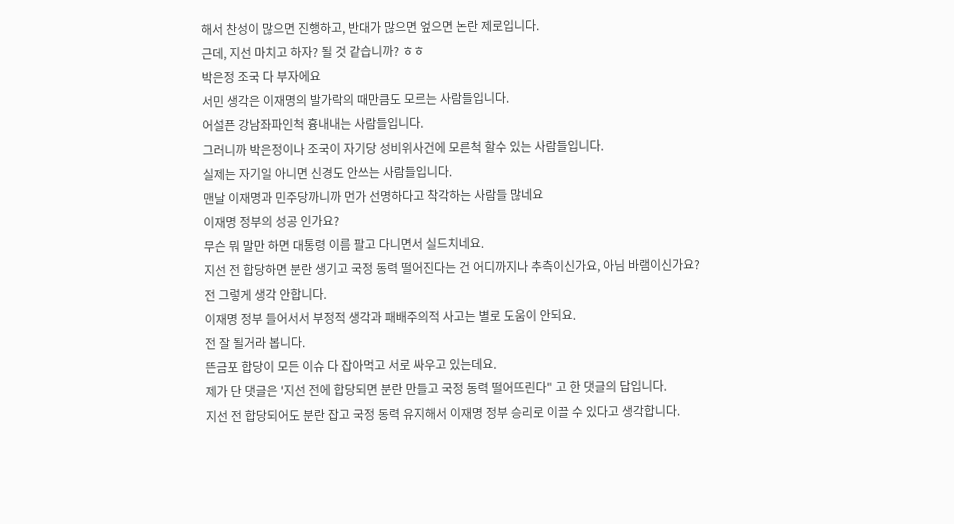해서 찬성이 많으면 진행하고, 반대가 많으면 엎으면 논란 제로입니다.
근데, 지선 마치고 하자? 될 것 같습니까? ㅎㅎ
박은정 조국 다 부자에요
서민 생각은 이재명의 발가락의 때만큼도 모르는 사람들입니다.
어설픈 강남좌파인척 흉내내는 사람들입니다.
그러니까 박은정이나 조국이 자기당 성비위사건에 모른척 할수 있는 사람들입니다.
실제는 자기일 아니면 신경도 안쓰는 사람들입니다.
맨날 이재명과 민주당까니까 먼가 선명하다고 착각하는 사람들 많네요
이재명 정부의 성공 인가요?
무슨 뭐 말만 하면 대통령 이름 팔고 다니면서 실드치네요.
지선 전 합당하면 분란 생기고 국정 동력 떨어진다는 건 어디까지나 추측이신가요, 아님 바램이신가요?
전 그렇게 생각 안합니다.
이재명 정부 들어서서 부정적 생각과 패배주의적 사고는 별로 도움이 안되요.
전 잘 될거라 봅니다.
뜬금포 합당이 모든 이슈 다 잡아먹고 서로 싸우고 있는데요.
제가 단 댓글은 '지선 전에 합당되면 분란 만들고 국정 동력 떨어뜨린다" 고 한 댓글의 답입니다.
지선 전 합당되어도 분란 잡고 국정 동력 유지해서 이재명 정부 승리로 이끌 수 있다고 생각합니다.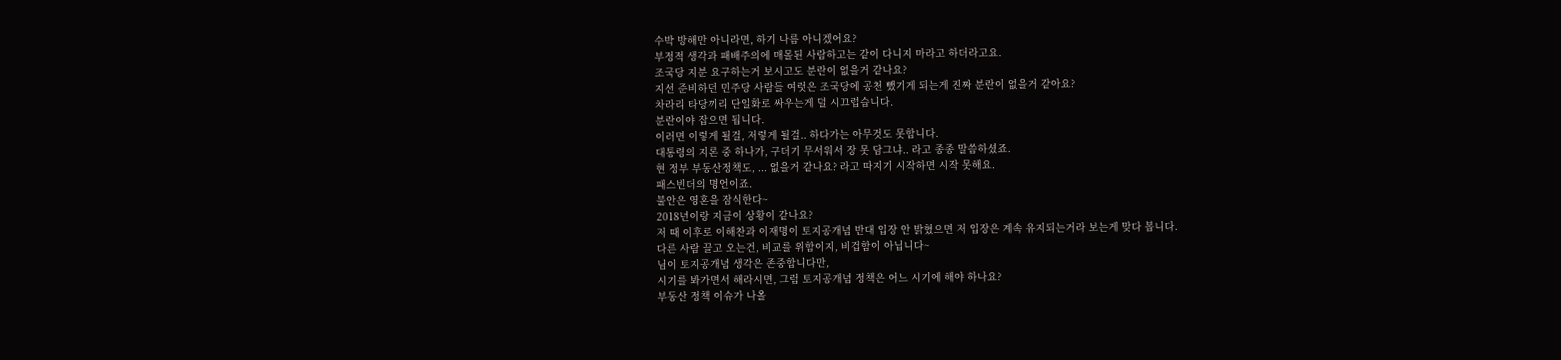수박 방해만 아니라면, 하기 나름 아니겠어요?
부정적 생각과 패배주의에 매몰된 사람하고는 같이 다니지 마라고 하더라고요.
조국당 지분 요구하는거 보시고도 분란이 없을거 같나요?
지선 준비하던 민주당 사람들 여럿은 조국당에 공천 뺐기게 되는게 진짜 분란이 없을거 같아요?
차라리 타당끼리 단일화로 싸우는게 덜 시끄럽습니다.
분란이야 잡으면 됩니다.
이러면 이렇게 될걸, 저렇게 될걸.. 하다가는 아무것도 못합니다.
대통령의 지론 중 하나가, 구더기 무서워서 장 못 담그냐.. 라고 종종 말씀하셨죠.
현 정부 부동산정책도, ... 없을거 같나요? 라고 따지기 시작하면 시작 못해요.
패스빈더의 명언이죠.
불안은 영혼을 잠식한다~
2018년이랑 지금이 상황이 같나요?
저 때 이후로 이해찬과 이재명이 토지공개념 반대 입장 안 밝혔으면 저 입장은 계속 유지되는거라 보는게 맞다 봅니다.
다른 사람 끌고 오는건, 비교를 위함이지, 비겁함이 아닙니다~
님이 토지공개념 생각은 존중합니다만,
시기를 봐가면서 해라시면, 그럼 토지공개념 정책은 어느 시기에 해야 하나요?
부동산 정책 이슈가 나올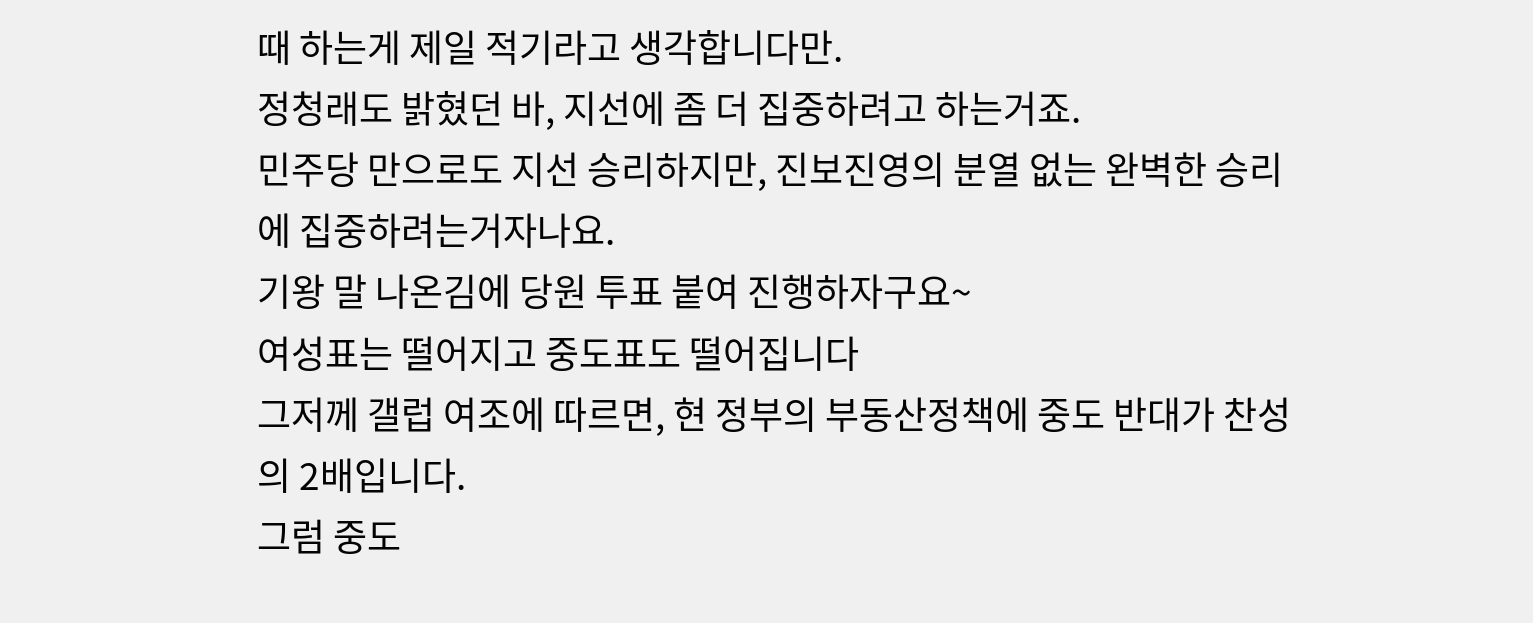때 하는게 제일 적기라고 생각합니다만.
정청래도 밝혔던 바, 지선에 좀 더 집중하려고 하는거죠.
민주당 만으로도 지선 승리하지만, 진보진영의 분열 없는 완벽한 승리에 집중하려는거자나요.
기왕 말 나온김에 당원 투표 붙여 진행하자구요~
여성표는 떨어지고 중도표도 떨어집니다
그저께 갤럽 여조에 따르면, 현 정부의 부동산정책에 중도 반대가 찬성의 2배입니다.
그럼 중도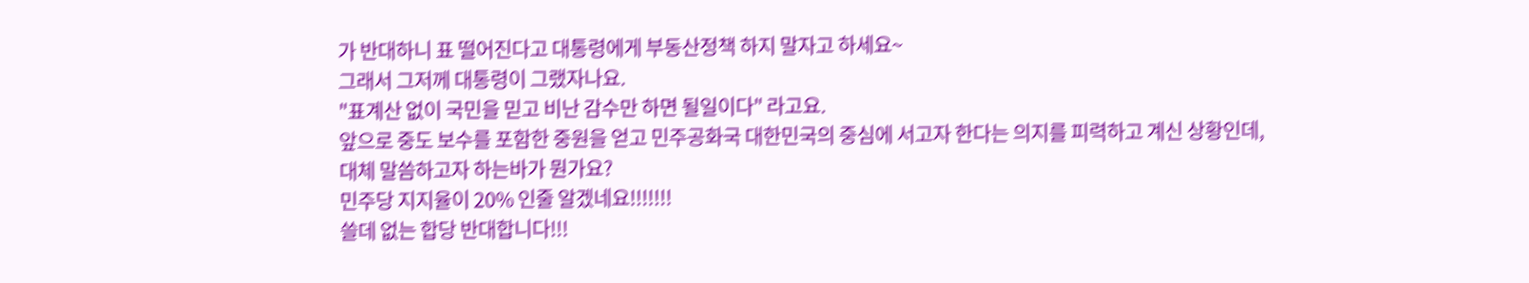가 반대하니 표 떨어진다고 대통령에게 부동산정책 하지 말자고 하세요~
그래서 그저께 대통령이 그랬자나요.
"표계산 없이 국민을 믿고 비난 감수만 하면 될일이다" 라고요.
앞으로 중도 보수를 포함한 중원을 얻고 민주공화국 대한민국의 중심에 서고자 한다는 의지를 피력하고 계신 상황인데,
대체 말씀하고자 하는바가 뭔가요?
민주당 지지율이 20% 인줄 알겠네요!!!!!!!
쓸데 없는 합당 반대합니다!!!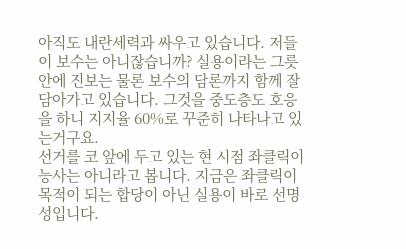아직도 내란세력과 싸우고 있습니다. 저들이 보수는 아니잖습니까? 실용이라는 그릇 안에 진보는 물론 보수의 담론까지 함께 잘 담아가고 있습니다. 그것을 중도층도 호응을 하니 지지율 60%로 꾸준히 나타나고 있는거구요.
선거를 코 앞에 두고 있는 현 시점 좌클릭이 능사는 아니라고 봅니다. 지금은 좌클릭이 목적이 되는 합당이 아닌 실용이 바로 선명성입니다.